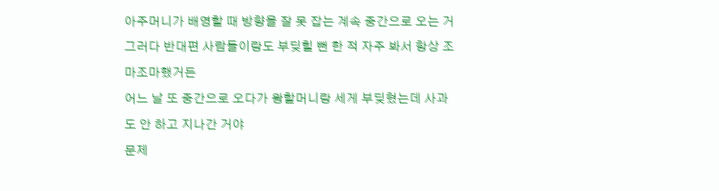아주머니가 배영할 때 방향을 잘 못 잡는 계속 중간으로 오는 거 그러다 반대편 사람들이랑도 부딪힐 뻔 한 적 자주 봐서 항상 조마조마했거든
어느 날 또 중간으로 오다가 왕할머니랑 세게 부딪혔는데 사과도 안 하고 지나간 거야
문제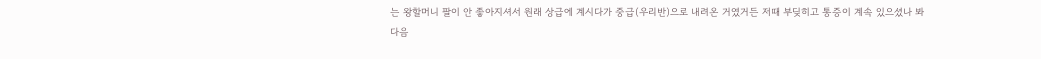는 왕할머니 팔이 안 좋아지셔서 원래 상급에 계시다가 중급(우리반)으로 내려온 거였거든 저때 부딪히고 통증이 계속 있으셨나 봐
다음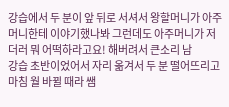강습에서 두 분이 앞 뒤로 서셔서 왕할머니가 아주머니한테 이야기했나봐 그런데도 아주머니가 저더러 뭐 어떡하라고요! 해버려서 큰소리 남
강습 초반이었어서 자리 옮겨서 두 분 떨어뜨리고 마침 월 바뀔 때라 쌤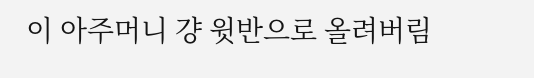이 아주머니 걍 윗반으로 올려버림